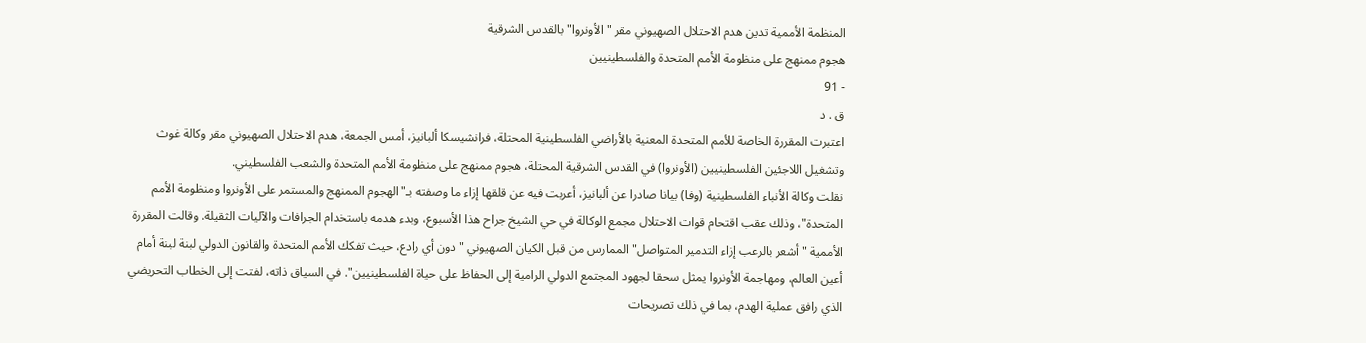المنظمة الأممية تدين هدم الاحتلال الصهيوني مقر "الأونروا" بالقدس الشرقية
هجوم ممنهج على منظومة الأمم المتحدة والفلسطينيين
- 91
ق . د
اعتبرت المقررة الخاصة للأمم المتحدة المعنية بالأراضي الفلسطينية المحتلة، فرانشيسكا ألبانيز، أمس الجمعة، هدم الاحتلال الصهيوني مقر وكالة غوث وتشغيل اللاجئين الفلسطينيين (الأونروا) في القدس الشرقية المحتلة، هجوم ممنهج على منظومة الأمم المتحدة والشعب الفلسطيني.
نقلت وكالة الأنباء الفلسطينية (وفا) بيانا صادرا عن ألبانيز، أعربت فيه عن قلقها إزاء ما وصفته بـ"الهجوم الممنهج والمستمر على الأونروا ومنظومة الأمم المتحدة"، وذلك عقب اقتحام قوات الاحتلال مجمع الوكالة في حي الشيخ جراح هذا الأسبوع، وبدء هدمه باستخدام الجرافات والآليات الثقيلة. وقالت المقررة الأممية "أشعر بالرعب إزاء التدمير المتواصل" الممارس من قبل الكيان الصهيوني "دون أي رادع، حيث تفكك الأمم المتحدة والقانون الدولي لبنة لبنة أمام أعين العالم، ومهاجمة الأونروا يمثل سحقا لجهود المجتمع الدولي الرامية إلى الحفاظ على حياة الفلسطينيين". في السياق ذاته، لفتت إلى الخطاب التحريضي الذي رافق عملية الهدم، بما في ذلك تصريحات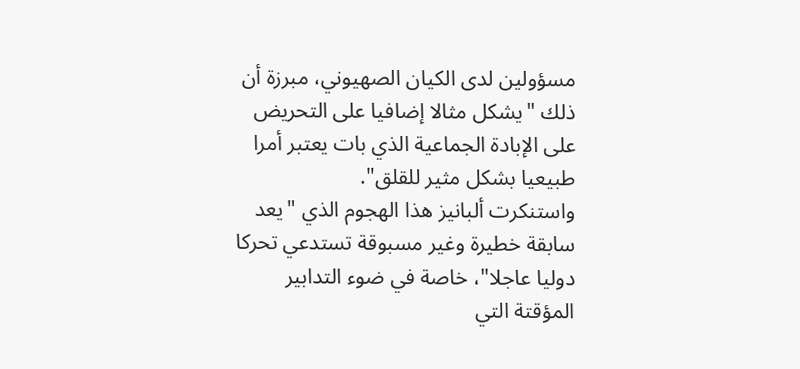مسؤولين لدى الكيان الصهيوني، مبرزة أن ذلك "يشكل مثالا إضافيا على التحريض على الإبادة الجماعية الذي بات يعتبر أمرا طبيعيا بشكل مثير للقلق".
واستنكرت ألبانيز هذا الهجوم الذي "يعد سابقة خطيرة وغير مسبوقة تستدعي تحركا دوليا عاجلا"، خاصة في ضوء التدابير المؤقتة التي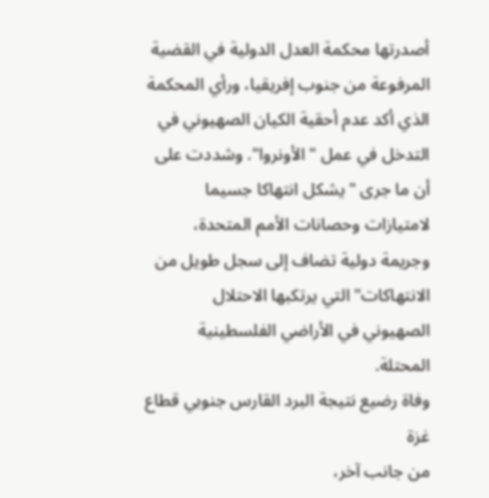أصدرتها محكمة العدل الدولية في القضية المرفوعة من جنوب إفريقيا، ورأي المحكمة الذي أكد عدم أحقية الكيان الصهيوني في التدخل في عمل "الأونروا". وشددت على أن ما جرى "يشكل انتهاكا جسيما لامتيازات وحصانات الأمم المتحدة، وجريمة دولية تضاف إلى سجل طويل من الانتهاكات" التي يرتكبها الاحتلال الصهيوني في الأراضي الفلسطينية المحتلة.
وفاة رضيع نتيجة البرد القارس جنوبي قطاع غزة
من جانب آخر،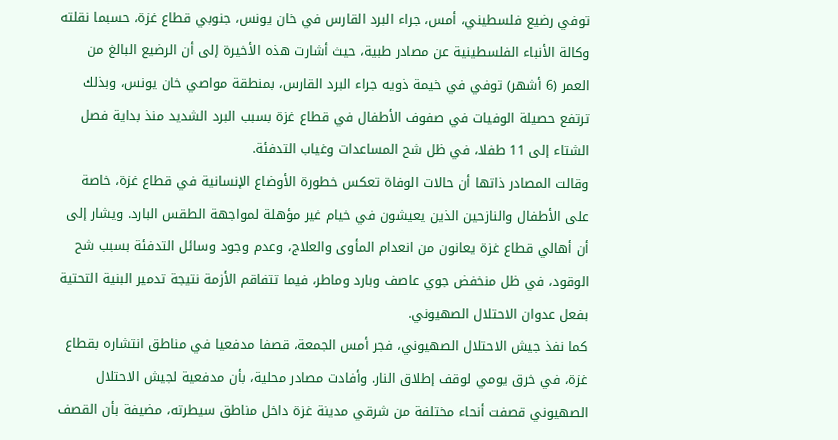توفي رضيع فلسطيني، أمس، جراء البرد القارس في خان يونس، جنوبي قطاع غزة، حسبما نقلته وكالة الأنباء الفلسطينية عن مصادر طبية، حيث أشارت هذه الأخيرة إلى أن الرضيع البالغ من العمر (6 أشهر) توفي في خيمة ذويه جراء البرد القارس، بمنطقة مواصي خان يونس، وبذلك ترتفع حصيلة الوفيات في صفوف الأطفال في قطاع غزة بسبب البرد الشديد منذ بداية فصل الشتاء إلى 11 طفلا، في ظل شح المساعدات وغياب التدفئة.
وقالت المصادر ذاتها أن حالات الوفاة تعكس خطورة الأوضاع الإنسانية في قطاع غزة، خاصة على الأطفال والنازحين الذين يعيشون في خيام غير مؤهلة لمواجهة الطقس البارد. ويشار إلى أن أهالي قطاع غزة يعانون من انعدام المأوى والعلاج، وعدم وجود وسائل التدفئة بسبب شح الوقود، في ظل منخفض جوي عاصف وبارد وماطر، فيما تتفاقم الأزمة نتيجة تدمير البنية التحتية بفعل عدوان الاحتلال الصهيوني.
كما نفذ جيش الاحتلال الصهيوني، فجر أمس الجمعة، قصفا مدفعيا في مناطق انتشاره بقطاع غزة، في خرق يومي لوقف إطلاق النار. وأفادت مصادر محلية، بأن مدفعية لجيش الاحتلال الصهيوني قصفت أنحاء مختلفة من شرقي مدينة غزة داخل مناطق سيطرته، مضيفة بأن القصف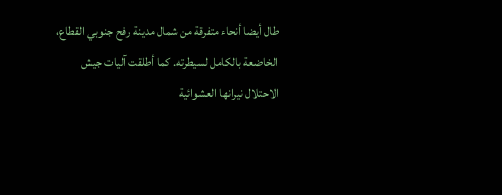طال أيضا أنحاء متفرقة من شمال مدينة رفح جنوبي القطاع، الخاضعة بالكامل لسيطرته. كما أطلقت آليات جيش الاحتلال نيرانها العشوائية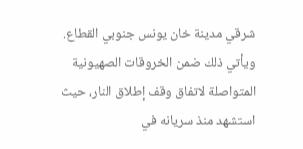شرقي مدينة خان يونس جنوبي القطاع. ويأتي ذلك ضمن الخروقات الصهيونية المتواصلة لاتفاق وقف إطلاق النار، حيث استشهد منذ سريانه في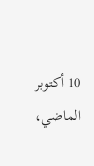10 أكتوبر الماضي،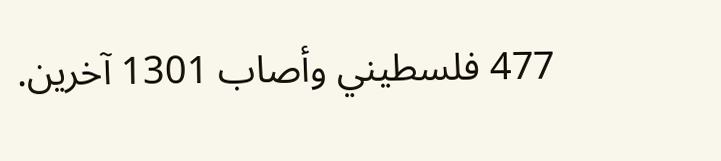477 فلسطيني وأصاب 1301 آخرين.